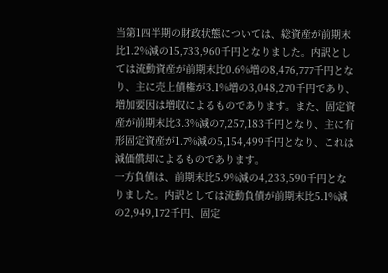当第1四半期の財政状態については、総資産が前期末比1.2%減の15,733,960千円となりました。内訳としては流動資産が前期末比0.6%増の8,476,777千円となり、主に売上債権が3.1%増の3,048,270千円であり、増加要因は増収によるものであります。また、固定資産が前期末比3.3%減の7,257,183千円となり、主に有形固定資産が1.7%減の5,154,499千円となり、これは減価償却によるものであります。
一方負債は、前期末比5.9%減の4,233,590千円となりました。内訳としては流動負債が前期末比5.1%減の2,949,172千円、固定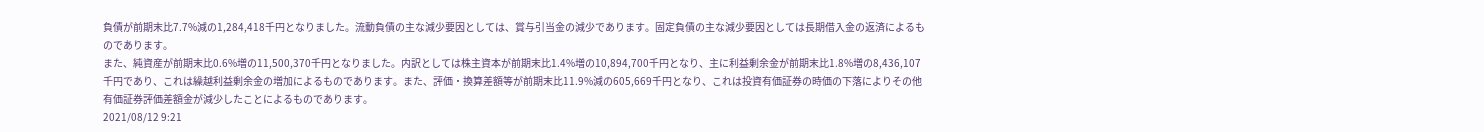負債が前期末比7.7%減の1,284,418千円となりました。流動負債の主な減少要因としては、賞与引当金の減少であります。固定負債の主な減少要因としては長期借入金の返済によるものであります。
また、純資産が前期末比0.6%増の11,500,370千円となりました。内訳としては株主資本が前期末比1.4%増の10,894,700千円となり、主に利益剰余金が前期末比1.8%増の8,436,107千円であり、これは繰越利益剰余金の増加によるものであります。また、評価・換算差額等が前期末比11.9%減の605,669千円となり、これは投資有価証券の時価の下落によりその他有価証券評価差額金が減少したことによるものであります。
2021/08/12 9:21